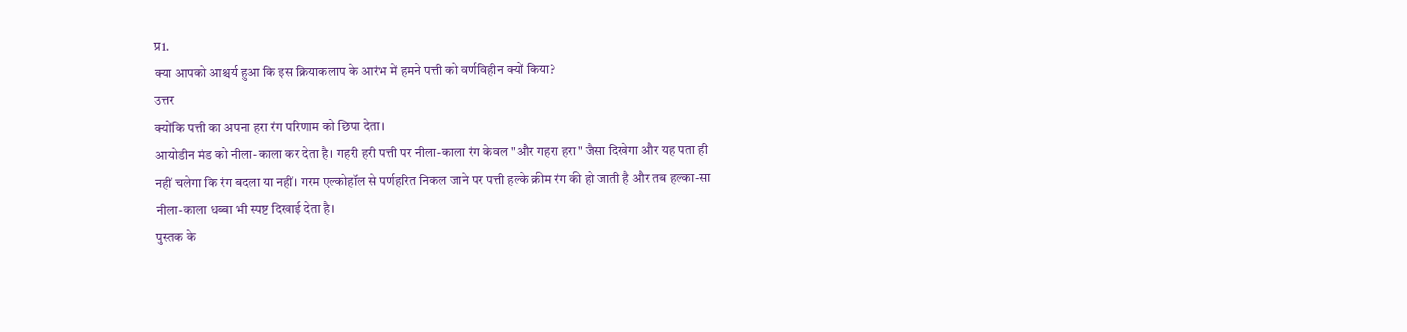प्र1.
क्या आपको आश्चर्य हुआ कि इस क्रियाकलाप के आरंभ में हमने पत्ती को वर्णविहीन क्यों किया?
उत्तर
क्योंकि पत्ती का अपना हरा रंग परिणाम को छिपा देता।
आयोडीन मंड को नीला-काला कर देता है। गहरी हरी पत्ती पर नीला-काला रंग केवल "और गहरा हरा" जैसा दिखेगा और यह पता ही नहीं चलेगा कि रंग बदला या नहीं। गरम एल्कोहॉल से पर्णहरित निकल जाने पर पत्ती हल्के क्रीम रंग की हो जाती है और तब हल्का-सा नीला-काला धब्बा भी स्पष्ट दिखाई देता है।
पुस्तक के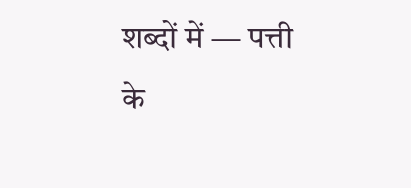शब्दों में — पत्ती के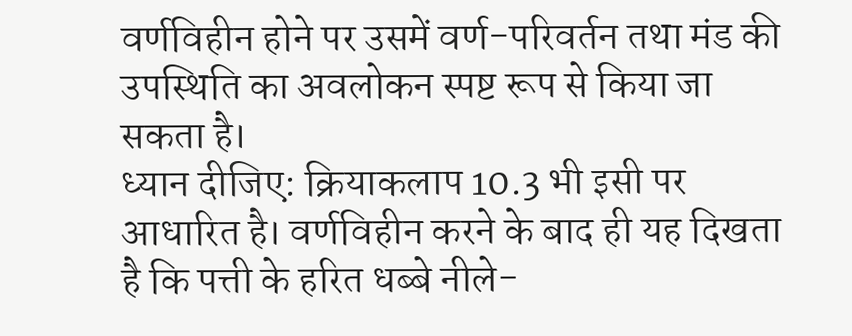वर्णविहीन होने पर उसमें वर्ण-परिवर्तन तथा मंड की उपस्थिति का अवलोकन स्पष्ट रूप से किया जा सकता है।
ध्यान दीजिए: क्रियाकलाप 10.3 भी इसी पर आधारित है। वर्णविहीन करने के बाद ही यह दिखता है कि पत्ती के हरित धब्बे नीले-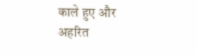काले हुए और अहरित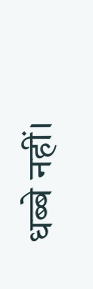धब्बे नहीं।